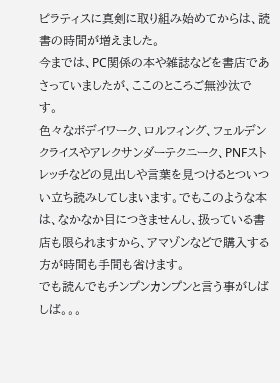ピラティスに真剣に取り組み始めてからは、読書の時間が増えました。
今までは、PC関係の本や雑誌などを書店であさっていましたが、ここのところご無沙汰です。
色々なボデイワーク、ロルフィング、フェルデンクライスやアレクサンダーテクニーク、PNFストレッチなどの見出しや言葉を見つけるとついつい立ち読みしてしまいます。でもこのような本は、なかなか目につきませんし、扱っている書店も限られますから、アマゾンなどで購入する方が時間も手間も省けます。
でも読んでもチンプンカンプンと言う事がしばしば。。。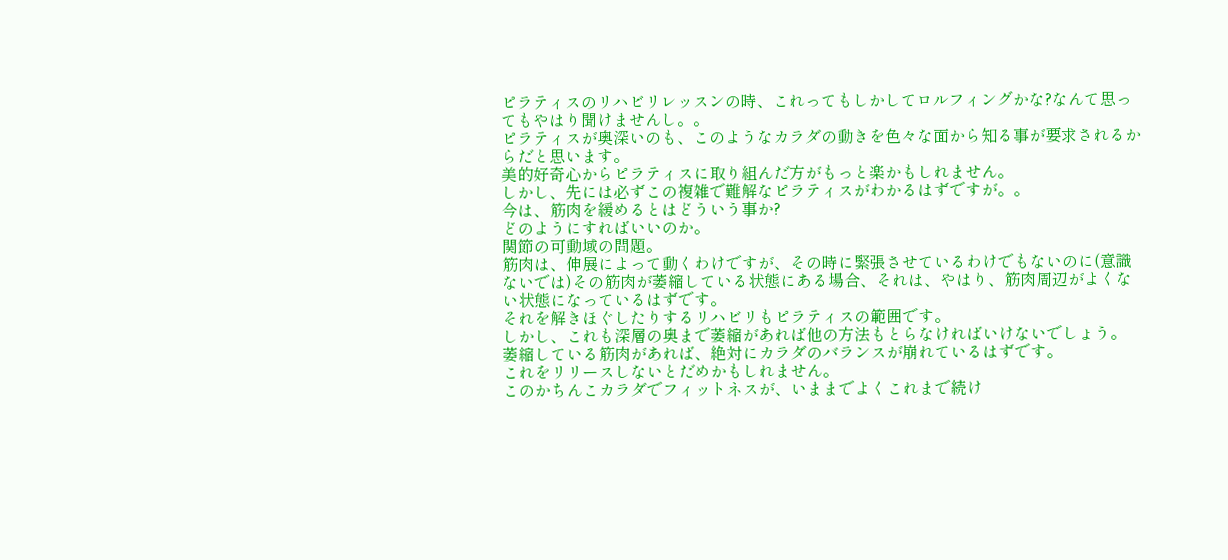ピラティスのリハビリレッスンの時、これってもしかしてロルフィングかな?なんて思ってもやはり聞けませんし。。
ピラティスが奥深いのも、このようなカラダの動きを色々な面から知る事が要求されるからだと思います。
美的好奇心からピラティスに取り組んだ方がもっと楽かもしれません。
しかし、先には必ずこの複雑で難解なピラティスがわかるはずですが。。
今は、筋肉を緩めるとはどういう事か?
どのようにすればいいのか。
関節の可動域の問題。
筋肉は、伸展によって動くわけですが、その時に緊張させているわけでもないのに(意識ないでは)その筋肉が萎縮している状態にある場合、それは、やはり、筋肉周辺がよくない状態になっているはずです。
それを解きほぐしたりするリハビリもピラティスの範囲です。
しかし、これも深層の奥まで萎縮があれば他の方法もとらなければいけないでしょう。
萎縮している筋肉があれば、絶対にカラダのバランスが崩れているはずです。
これをリリースしないとだめかもしれません。
このかちんこカラダでフィットネスが、いままでよくこれまで続け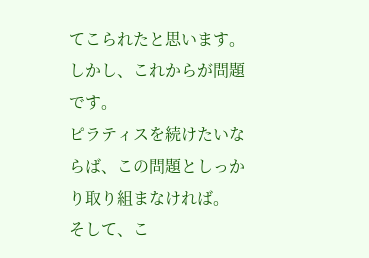てこられたと思います。
しかし、これからが問題です。
ピラティスを続けたいならば、この問題としっかり取り組まなければ。
そして、こ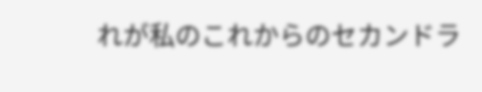れが私のこれからのセカンドラ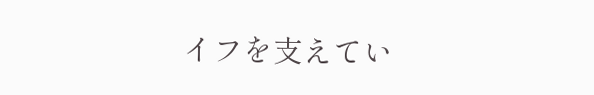イフを支えてい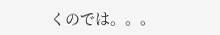くのでは。。。